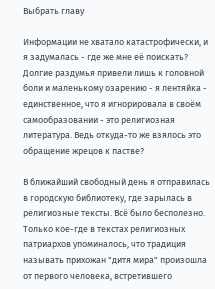Выбрать главу

Информации не хватало катастрофически, и я задумалась - где же мне её поискать? Долгие раздумья привели лишь к головной боли и маленькому озарению - я лентяйка - единственное, что я игнорировала в своём самообразовании - это религиозная литература. Ведь откуда-то же взялось это обращение жрецов к пастве?

В ближайший свободный день я отправилась в городскую библиотеку, где зарылась в религиозные тексты. Всё было бесполезно. Только кое-где в текстах религиозных патриархов упоминалось, что традиция называть прихожан "дитя мира" произошла от первого человека, встретившего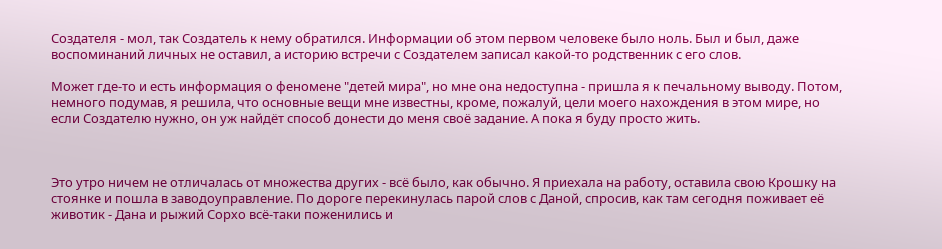Создателя - мол, так Создатель к нему обратился. Информации об этом первом человеке было ноль. Был и был, даже воспоминаний личных не оставил, а историю встречи с Создателем записал какой-то родственник с его слов.

Может где-то и есть информация о феномене "детей мира", но мне она недоступна - пришла я к печальному выводу. Потом, немного подумав, я решила, что основные вещи мне известны, кроме, пожалуй, цели моего нахождения в этом мире, но если Создателю нужно, он уж найдёт способ донести до меня своё задание. А пока я буду просто жить.



Это утро ничем не отличалась от множества других - всё было, как обычно. Я приехала на работу, оставила свою Крошку на стоянке и пошла в заводоуправление. По дороге перекинулась парой слов с Даной, спросив, как там сегодня поживает её животик - Дана и рыжий Сорхо всё-таки поженились и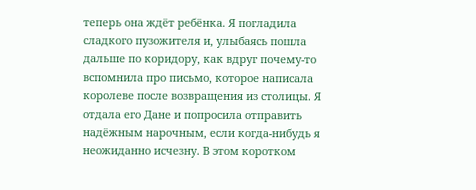теперь она ждёт ребёнка. Я погладила сладкого пузожителя и, улыбаясь пошла дальше по коридору, как вдруг почему-то вспомнила про письмо, которое написала королеве после возвращения из столицы. Я отдала его Дане и попросила отправить надёжным нарочным, если когда-нибудь я неожиданно исчезну. В этом коротком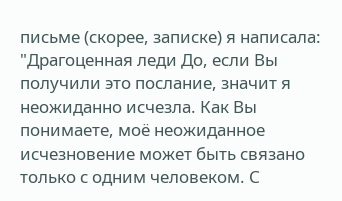письме (скорее, записке) я написала: "Драгоценная леди До, если Вы получили это послание, значит я неожиданно исчезла. Как Вы понимаете, моё неожиданное исчезновение может быть связано только с одним человеком. С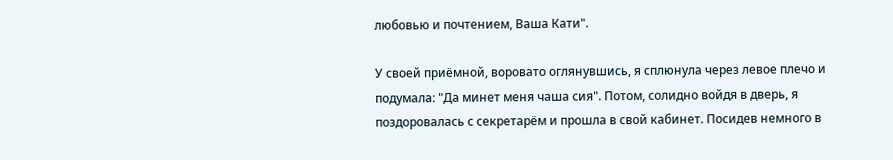любовью и почтением, Ваша Кати".

У своей приёмной, воровато оглянувшись, я сплюнула через левое плечо и подумала: "Да минет меня чаша сия". Потом, солидно войдя в дверь, я поздоровалась с секретарём и прошла в свой кабинет. Посидев немного в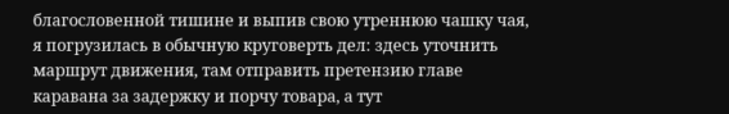благословенной тишине и выпив свою утреннюю чашку чая, я погрузилась в обычную круговерть дел: здесь уточнить маршрут движения, там отправить претензию главе каравана за задержку и порчу товара, а тут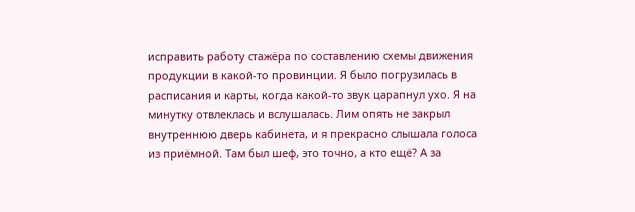исправить работу стажёра по составлению схемы движения продукции в какой-то провинции. Я было погрузилась в расписания и карты, когда какой-то звук царапнул ухо. Я на минутку отвлеклась и вслушалась. Лим опять не закрыл внутреннюю дверь кабинета, и я прекрасно слышала голоса из приёмной. Там был шеф, это точно, а кто ещё? А за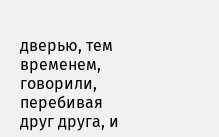дверью, тем временем, говорили, перебивая друг друга, и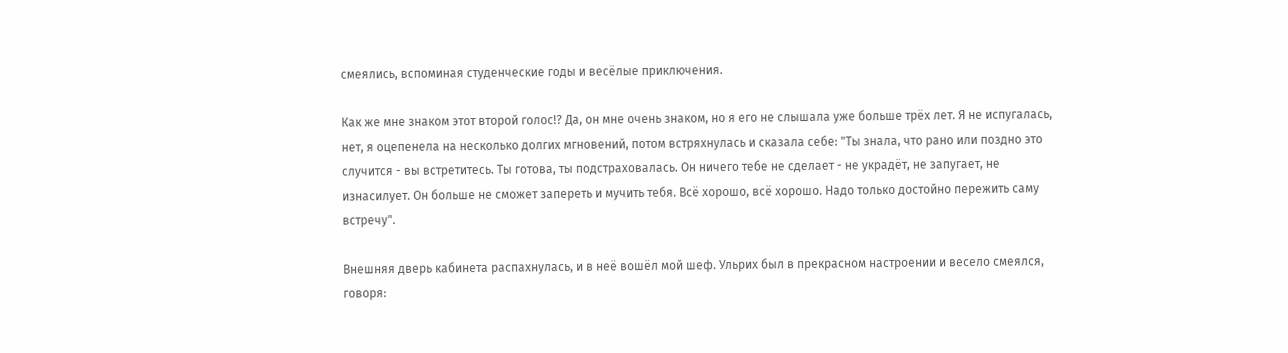смеялись, вспоминая студенческие годы и весёлые приключения.

Как же мне знаком этот второй голос!? Да, он мне очень знаком, но я его не слышала уже больше трёх лет. Я не испугалась, нет, я оцепенела на несколько долгих мгновений, потом встряхнулась и сказала себе: "Ты знала, что рано или поздно это случится - вы встретитесь. Ты готова, ты подстраховалась. Он ничего тебе не сделает - не украдёт, не запугает, не изнасилует. Он больше не сможет запереть и мучить тебя. Всё хорошо, всё хорошо. Надо только достойно пережить саму встречу".

Внешняя дверь кабинета распахнулась, и в неё вошёл мой шеф. Ульрих был в прекрасном настроении и весело смеялся, говоря: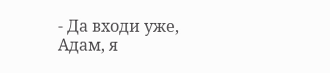- Да входи уже, Адам, я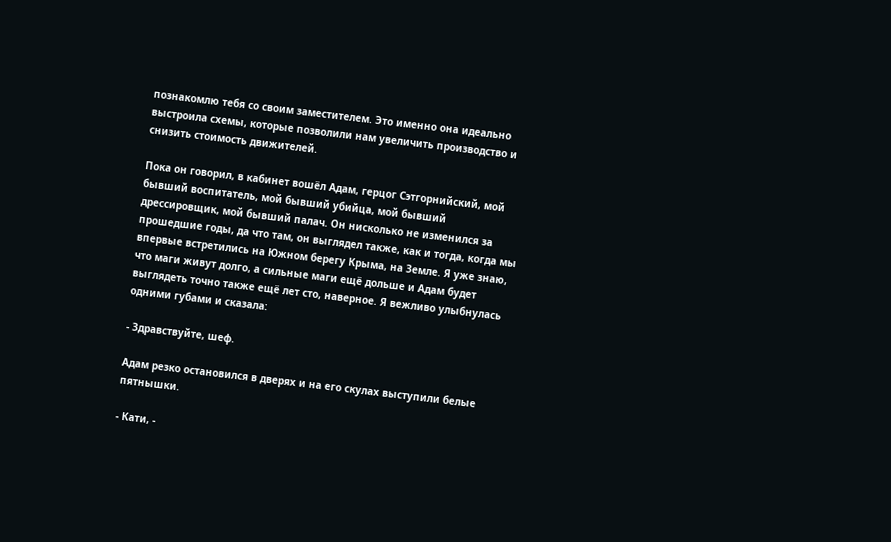познакомлю тебя со своим заместителем. Это именно она идеально выстроила схемы, которые позволили нам увеличить производство и снизить стоимость движителей.

Пока он говорил, в кабинет вошёл Адам, герцог Сэтгорнийский, мой бывший воспитатель, мой бывший убийца, мой бывший дрессировщик, мой бывший палач. Он нисколько не изменился за прошедшие годы, да что там, он выглядел также, как и тогда, когда мы впервые встретились на Южном берегу Крыма, на Земле. Я уже знаю, что маги живут долго, а сильные маги ещё дольше и Адам будет выглядеть точно также ещё лет сто, наверное. Я вежливо улыбнулась одними губами и сказала:

- Здравствуйте, шеф.

Адам резко остановился в дверях и на его скулах выступили белые пятнышки.

- Кати, -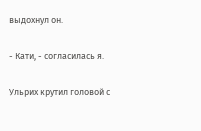выдохнул он.

- Кати, - согласилась я.

Ульрих крутил головой с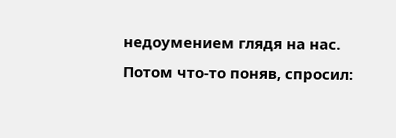недоумением глядя на нас. Потом что-то поняв, спросил: